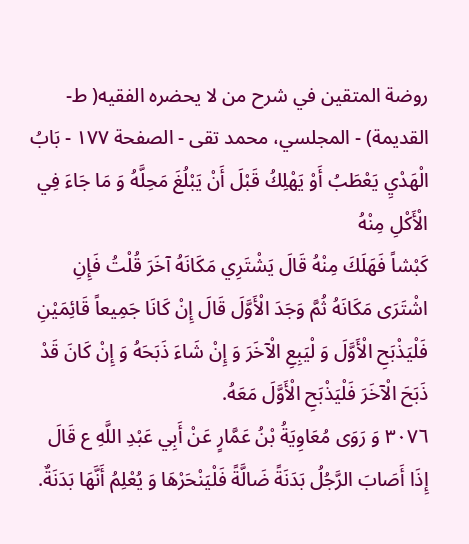روضة المتقين في شرح من لا يحضره الفقيه( ط- القديمة) - المجلسي، محمد تقى - الصفحة ١٧٧ - بَابُ الْهَدْيِ يَعْطَبُ أَوْ يَهْلِكُ قَبْلَ أَنْ يَبْلُغَ مَحِلَّهُ وَ مَا جَاءَ فِي الْأَكْلِ مِنْهُ
كَبْشاً فَهَلَكَ مِنْهُ قَالَ يَشْتَرِي مَكَانَهُ آخَرَ قُلْتُ فَإِنِ اشْتَرَى مَكَانَهُ ثُمَّ وَجَدَ الْأَوَّلَ قَالَ إِنْ كَانَا جَمِيعاً قَائِمَيْنِ فَلْيَذْبَحِ الْأَوَّلَ وَ لْيَبِعِ الْآخَرَ وَ إِنْ شَاءَ ذَبَحَهُ وَ إِنْ كَانَ قَدْ ذَبَحَ الْآخَرَ فَلْيَذْبَحِ الْأَوَّلَ مَعَهُ.
٣٠٧٦ وَ رَوَى مُعَاوِيَةُ بْنُ عَمَّارٍ عَنْ أَبِي عَبْدِ اللَّهِ ع قَالَ إِذَا أَصَابَ الرَّجُلُ بَدَنَةً ضَالَّةً فَلْيَنْحَرْهَا وَ يُعْلِمُ أَنَّهَا بَدَنَةٌ.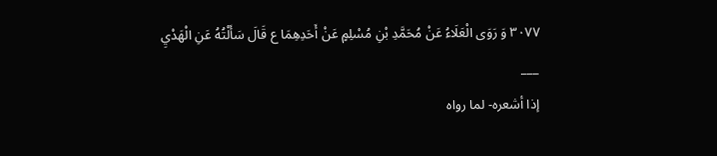٣٠٧٧ وَ رَوَى الْعَلَاءُ عَنْ مُحَمَّدِ بْنِ مُسْلِمٍ عَنْ أَحَدِهِمَا ع قَالَ سَأَلْتُهُ عَنِ الْهَدْيِ
___
إذا أشعره- لما رواه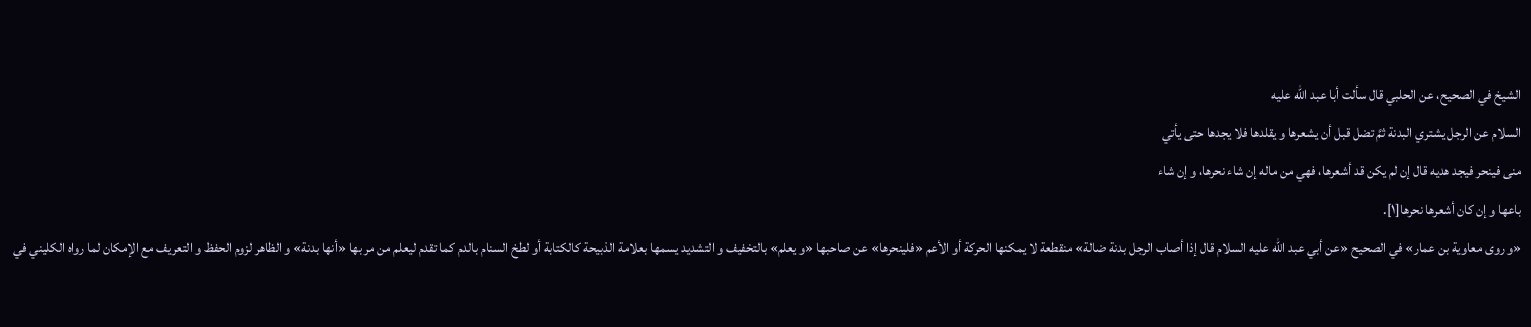الشيخ في الصحيح، عن الحلبي قال سألت أبا عبد الله عليه
السلام عن الرجل يشتري البدنة ثمَّ تضل قبل أن يشعرها و يقلدها فلا يجدها حتى يأتي
منى فينحر فيجد هديه قال إن لم يكن قد أشعرها، فهي من ماله إن شاء نحرها، و إن شاء
باعها و إن كان أشعرها نحرها[١].
«و روى معاوية بن عمار» في الصحيح «عن أبي عبد الله عليه السلام قال إذا أصاب الرجل بدنة ضالة» منقطعة لا يمكنها الحركة أو الأعم «فلينحرها» عن صاحبها «و يعلم» بالتخفيف و التشديد يسمها بعلامة الذبيحة كالكتابة أو لطخ السنام بالدم كما تقدم ليعلم من مر بها «أنها بدنة» و الظاهر لزوم الحفظ و التعريف مع الإمكان لما رواه الكليني في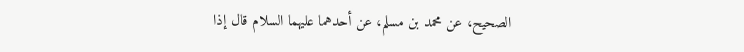الصحيح، عن محمد بن مسلم، عن أحدهما عليهما السلام قال إذا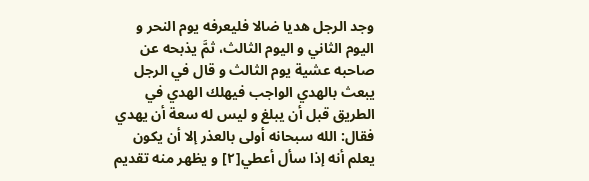وجد الرجل هديا ضالا فليعرفه يوم النحر و اليوم الثاني و اليوم الثالث، ثمَّ يذبحه عن صاحبه عشية يوم الثالث و قال في الرجل يبعث بالهدي الواجب فيهلك الهدي في الطريق قبل أن يبلغ و ليس له سعة أن يهدي فقال: الله سبحانه أولى بالعذر إلا أن يكون يعلم أنه إذا سأل أعطي[٢] و يظهر منه تقديم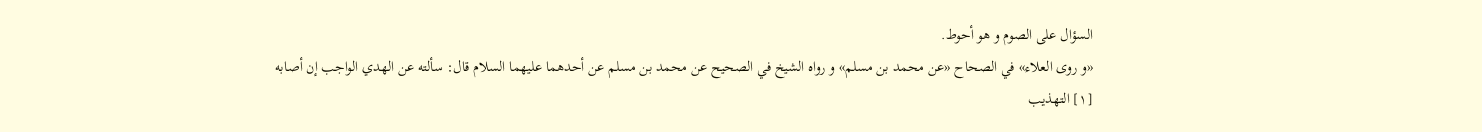السؤال على الصوم و هو أحوط.
«و روى العلاء» في الصحاح «عن محمد بن مسلم» و رواه الشيخ في الصحيح عن محمد بن مسلم عن أحدهما عليهما السلام قال: سألته عن الهدي الواجب إن أصابه
[١] التهذيب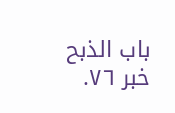باب الذبح خبر ٧٦.